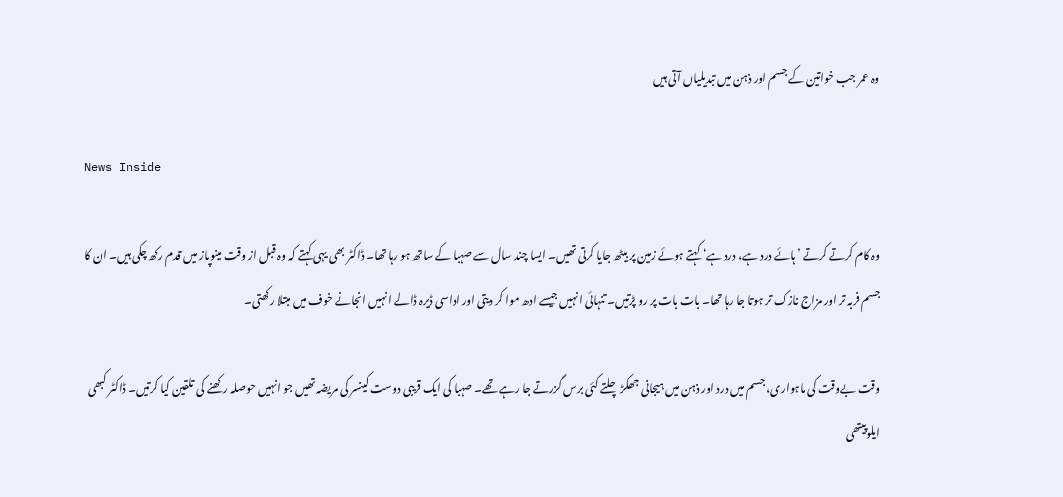وہ عمر جب خواتین کے جسم اور ذہن میں تبدیلیاں آتی ہیں

News Inside

وہ کام کرتے کرتے ’ہائے درد ہے، درد ہے‘ کہتے ہوئے زمین پر بیٹھ جایا کرتی تھیں۔ ایسا چند سال سے صہبا کے ساتھ ہو رہا تھا۔ ڈاکٹر بھی یہی کہتے کہ وہ قبل از وقت مینوپاز میں قدم رکھ چکی ہیں۔ ان کا جسم فربہ تر اور مزاج نازک تر ہوتا جا رہا تھا۔ بات بات پر رو پڑتیں۔ تنہائی انہیں جیسے ادھ موا کر دیتی اور اداسی ڈیرہ ڈالے انہیں انجانے خوف میں مبتلا رکھتی۔

وقت بےوقت کی ماہواری، جسم میں درد اور ذہن میں ہیجانی جھکڑ چلتے کئی برس گزرتے جا رہے تھے۔ صہبا کی ایک قریبی دوست کینسر کی مریضہ تھیں جو انہیں حوصلہ رکھنے کی تلقین کیا کرتیں۔ ڈاکٹر کبھی ایلوپیتھی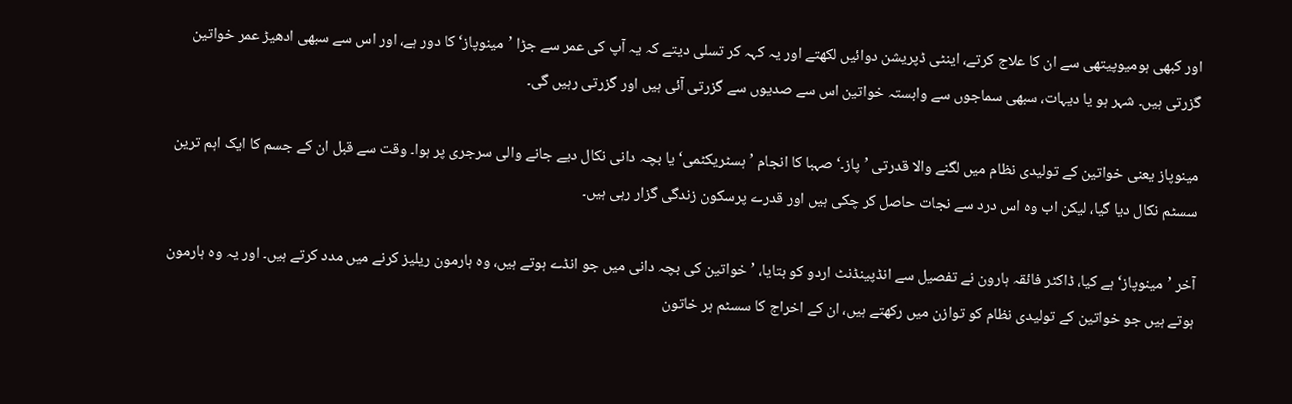اور کبھی ہومیوپیتھی سے ان کا علاج کرتے، اینٹی ڈپریشن دوائیں لکھتے اور یہ کہہ کر تسلی دیتے کہ یہ آپ کی عمر سے جڑا ’مینوپاز‘ کا دور ہے، اور اس سے سبھی ادھیڑ عمر خواتین گزرتی ہیں۔ شہر ہو یا دیہات، سبھی سماجوں سے وابستہ خواتین اس سے صدیوں سے گزرتی آئی ہیں اور گزرتی رہیں گی۔

مینوپاز یعنی خواتین کے تولیدی نظام میں لگنے والا قدرتی ’پاز۔‘ صہبا کا انجام ’ہسٹریکٹمی‘ یا بچہ دانی نکال دیے جانے والی سرجری پر ہوا۔ وقت سے قبل ان کے جسم کا ایک اہم ترین سسٹم نکال دیا گیا، لیکن اب وہ اس درد سے نجات حاصل کر چکی ہیں اور قدرے پرسکون زندگی گزار رہی ہیں۔

آخر ’مینوپاز‘ ہے کیا، ڈاکٹر فائقہ ہارون نے تفصیل سے انڈپینڈنٹ اردو کو بتایا، ’خواتین کی بچہ دانی میں جو انڈے ہوتے ہیں، وہ ہارمون ریلیز کرنے میں مدد کرتے ہیں۔ اور یہ وہ ہارمون ہوتے ہیں جو خواتین کے تولیدی نظام کو توازن میں رکھتے ہیں، ان کے اخراج کا سسٹم ہر خاتون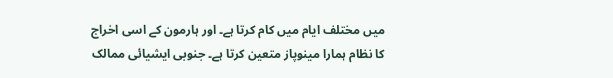میں مختلف ایام میں کام کرتا ہے۔ اور ہارمون کے اسی اخراج کا نظام ہمارا مینوپاز متعین کرتا ہے۔ جنوبی ایشیائی ممالک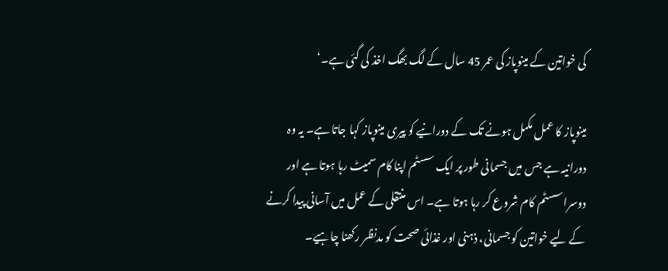کی خواتین کے مینوپاز کی عمر 45 سال کے لگ بھگ اخذ کی گئی ہے۔‘

مینوپاز کا عمل مکمل ہونے تک کے دورانیے کو پیری مینوپاز کہا جاتا ہے۔ یہ وہ دورانیہ ہے جس میں جسمانی طور پر ایک سسٹم اپنا کام سمیٹ رہا ہوتا ہے اور دوسرا سسٹم کام شروع کر رہا ہوتا ہے۔ اس منتقلی کے عمل میں آسانی پیدا کرنے کے لیے خواتین کو جسمانی، ذہنی اور غذائی صحت کو مدنظر رکھنا چاہیے۔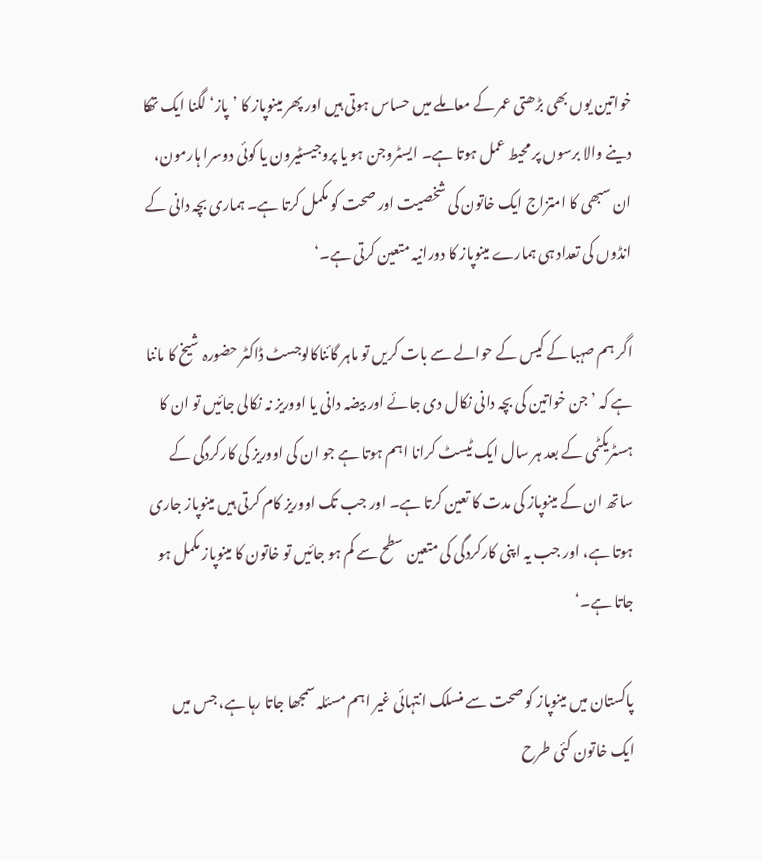خواتین یوں بھی بڑھتی عمر کے معاملے میں حساس ہوتی ہیں اور پھر مینوپاز کا ’پاز‘ لگنا ایک تھکا دینے والا برسوں پر محیط عمل ہوتا ہے۔ ایسٹروجن ہو یا پروجیسٹیرون یا کوئی دوسرا ہارمون، ان سبھی کا امتزاج ایک خاتون کی شخصیت اور صحت کو مکمل کرتا ہے۔ ہماری بچہ دانی کے انڈوں کی تعداد ہی ہمارے مینوپاز کا دورانیہ متعین کرتی ہے۔‘

اگر ہم صہبا کے کیس کے حوالے سے بات کریں تو ماہر گائناکالوجسٹ ڈاکٹر حضورہ شیخ کا ماننا ہے کہ ’جن خواتین کی بچہ دانی نکال دی جائے اور بیضہ دانی یا اووریز نہ نکالی جائیں تو ان کا ہسٹریکٹمی کے بعد ہر سال ایک ٹیسٹ کرانا اہم ہوتا ہے جو ان کی اووریز کی کارکردگی کے ساتھ ان کے مینوپاز کی مدت کا تعین کرتا ہے۔ اور جب تک اووریز کام کرتی ہیں مینوپاز جاری ہوتا ہے، اور جب یہ اپنی کارکردگی کی متعین سطح سے کم ہو جائیں تو خاتون کا مینوپاز مکمل ہو جاتا ہے۔‘

پاکستان میں مینوپاز کو صحت سے منسلک انتہائی غیر اہم مسئلہ سمجھا جاتا رہا ہے، جس میں ایک خاتون کئی طرح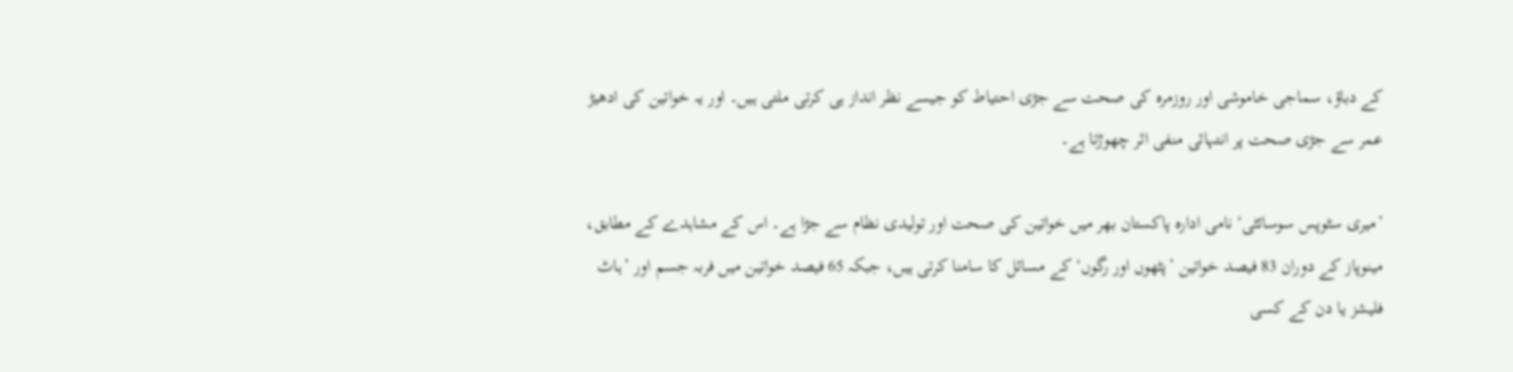کے دباؤ، سماجی خاموشی اور روزمرہ کی صحت سے جڑی احتیاط کو جیسے نظر انداز ہی کرتی ملتی ہیں۔ اور یہ خواتین کی ادھیڑ عمر سے جڑی صحت پر انتہائی منفی اثر چھوڑتا ہے۔

’میری سٹوپس سوسائٹی‘ نامی ادارہ پاکستان بھر میں خواتین کی صحت اور تولیدی نظام سے جڑا ہے۔ اس کے مشاہدے کے مطابق، مینوپاز کے دوران 83 فیصد خواتین ’پٹھوں اور رگوں‘ کے مسائل کا سامنا کرتی ہیں، جبکہ 65 فیصد خواتین میں فربہ جسم اور ’ہاٹ فلیشز یا دن کے کسی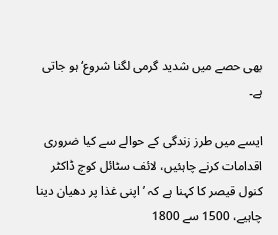بھی حصے میں شدید گرمی لگنا شروع‘ ہو جاتی ہے۔

ایسے میں طرز زندگی کے حوالے سے کیا ضروری اقدامات کرنے چاہئیں، لائف سٹائل کوچ ڈاکٹر کنول قیصر کا کہنا ہے کہ ’اپنی غذا پر دھیان دینا چاہیے، 1500 سے 1800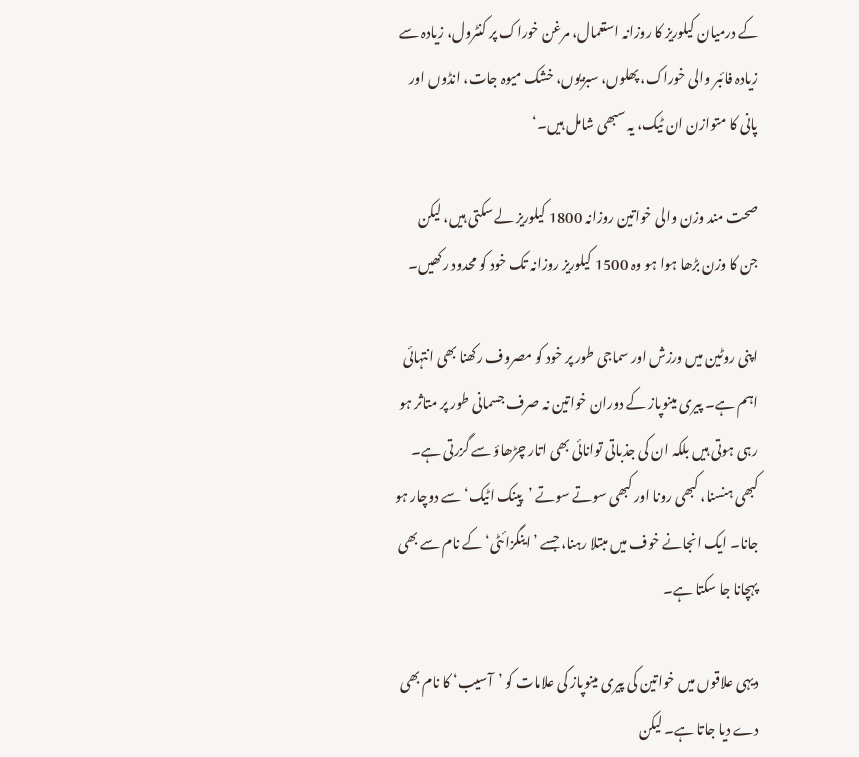کے درمیان کیلوریز کا روزانہ استعمال، مرغن خوراک پر کنٹرول، زیادہ سے زیادہ فائبر والی خوراک، پھلوں، سبزیوں، خشک میوہ جات، انڈوں اور پانی کا متوازن ان ٹیک، یہ سبھی شامل ہیں۔‘

صحت مند وزن والی خواتین روزانہ 1800 کیلوریز لے سکتی ہیں، لیکن جن کا وزن بڑھا ہوا ہو وہ 1500 کیلوریز روزانہ تک خود کو محدود رکھیں۔

اپنی روٹین میں ورزش اور سماجی طور پر خود کو مصروف رکھنا بھی انتہائی اہم ہے۔ پیری مینوپاز کے دوران خواتین نہ صرف جسمانی طور پر متاثر ہو رہی ہوتی ہیں بلکہ ان کی جذباتی توانائی بھی اتار چڑھاؤ سے گزرتی ہے۔ کبھی ہنسنا، کبھی رونا اور کبھی سوتے سوتے ’پینک اٹیک‘ سے دوچار ہو جانا۔ ایک انجانے خوف میں مبتلا رہنا، جسے ’اینگزائٹی‘ کے نام سے بھی پہچانا جا سکتا ہے۔

دیہی علاقوں میں خواتین کی پیری مینوپاز کی علامات کو ’آسیب‘ کا نام بھی دے دیا جاتا ہے۔ لیکن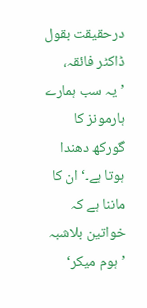درحقیقت بقول ڈاکٹر فائقہ، ’یہ سب ہمارے ہارمونز کا گورکھ دھندا ہوتا ہے۔‘ ان کا ماننا ہے کہ خواتین بلاشبہ ’ہوم میکر‘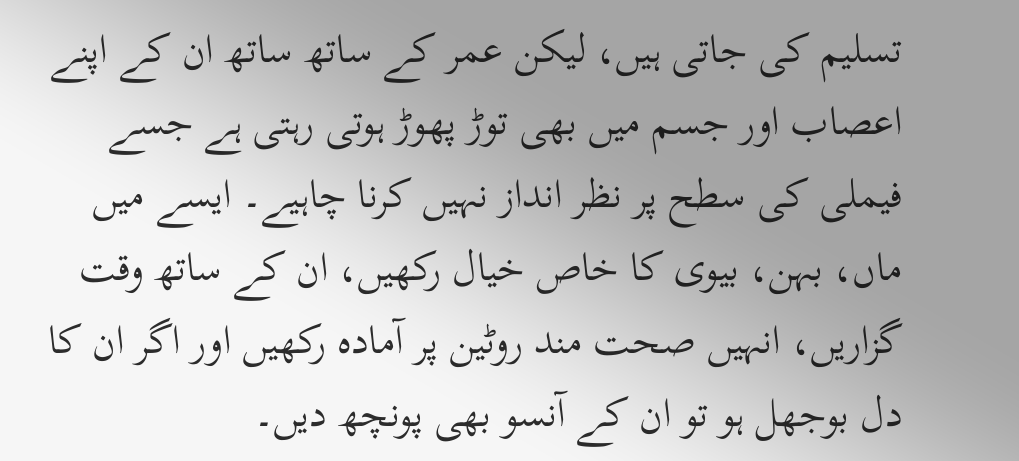تسلیم کی جاتی ہیں، لیکن عمر کے ساتھ ساتھ ان کے اپنے اعصاب اور جسم میں بھی توڑ پھوڑ ہوتی رہتی ہے جسے فیملی کی سطح پر نظر انداز نہیں کرنا چاہیے۔ ایسے میں ماں، بہن، بیوی کا خاص خیال رکھیں، ان کے ساتھ وقت گزاریں، انہیں صحت مند روٹین پر آمادہ رکھیں اور اگر ان کا دل بوجھل ہو تو ان کے آنسو بھی پونچھ دیں۔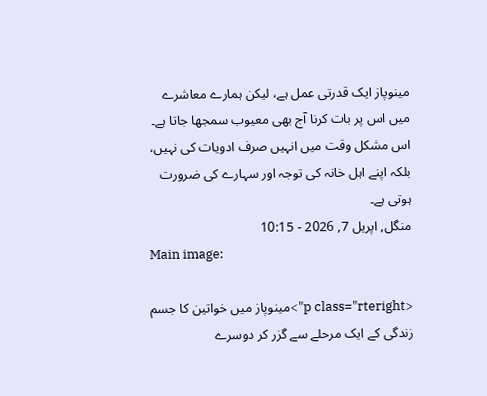مینوپاز ایک قدرتی عمل ہے، لیکن ہمارے معاشرے میں اس پر بات کرنا آج بھی معیوب سمجھا جاتا ہے۔ اس مشکل وقت میں انہیں صرف ادویات کی نہیں، بلکہ اپنے اہل خانہ کی توجہ اور سہارے کی ضرورت ہوتی ہے۔
منگل, اپریل 7, 2026 - 10:15
Main image:

<p class="rteright">مینوپاز میں خواتین کا جسم زندگی کے ایک مرحلے سے گزر کر دوسرے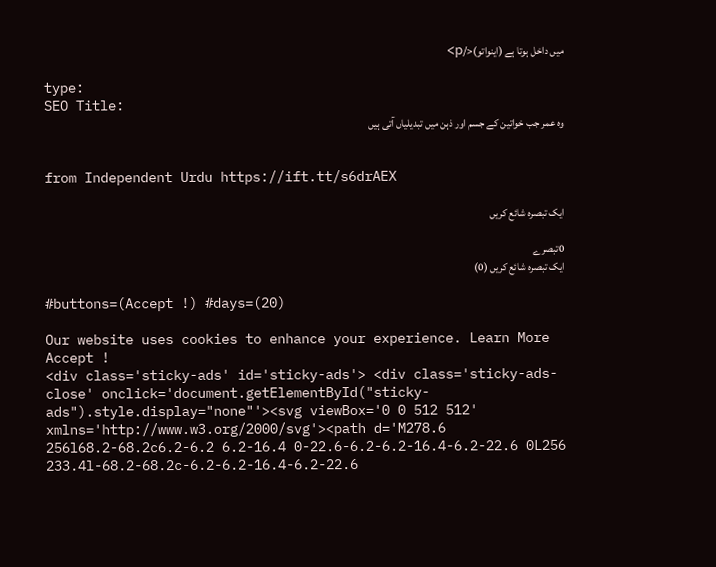میں داخل ہوتا ہے (اینواتو)</p>

type:
SEO Title:
وہ عمر جب خواتین کے جسم اور ذہن میں تبدیلیاں آتی ہیں


from Independent Urdu https://ift.tt/s6drAEX

ایک تبصرہ شائع کریں

0تبصرے
ایک تبصرہ شائع کریں (0)

#buttons=(Accept !) #days=(20)

Our website uses cookies to enhance your experience. Learn More
Accept !
<div class='sticky-ads' id='sticky-ads'> <div class='sticky-ads-close' onclick='document.getElementById("sticky-ads").style.display="none"'><svg viewBox='0 0 512 512' xmlns='http://www.w3.org/2000/svg'><path d='M278.6 256l68.2-68.2c6.2-6.2 6.2-16.4 0-22.6-6.2-6.2-16.4-6.2-22.6 0L256 233.4l-68.2-68.2c-6.2-6.2-16.4-6.2-22.6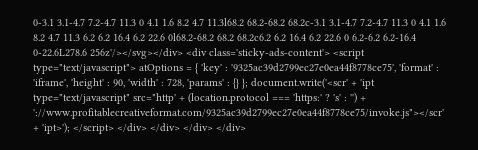0-3.1 3.1-4.7 7.2-4.7 11.3 0 4.1 1.6 8.2 4.7 11.3l68.2 68.2-68.2 68.2c-3.1 3.1-4.7 7.2-4.7 11.3 0 4.1 1.6 8.2 4.7 11.3 6.2 6.2 16.4 6.2 22.6 0l68.2-68.2 68.2 68.2c6.2 6.2 16.4 6.2 22.6 0 6.2-6.2 6.2-16.4 0-22.6L278.6 256z'/></svg></div> <div class='sticky-ads-content'> <script type="text/javascript"> atOptions = { 'key' : '9325ac39d2799ec27e0ea44f8778ce75', 'format' : 'iframe', 'height' : 90, 'width' : 728, 'params' : {} }; document.write('<scr' + 'ipt type="text/javascript" src="http' + (location.protocol === 'https:' ? 's' : '') + '://www.profitablecreativeformat.com/9325ac39d2799ec27e0ea44f8778ce75/invoke.js"></scr' + 'ipt>'); </script> </div> </div> </div> </div>